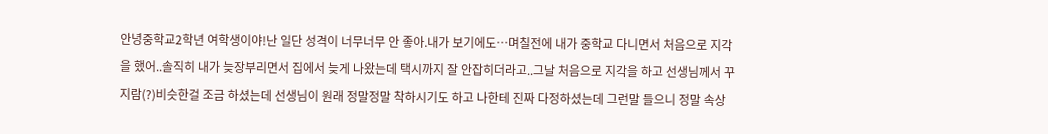안녕중학교2학년 여학생이야!난 일단 성격이 너무너무 안 좋아.내가 보기에도…며칠전에 내가 중학교 다니면서 처음으로 지각을 했어..솔직히 내가 늦장부리면서 집에서 늦게 나왔는데 택시까지 잘 안잡히더라고..그날 처음으로 지각을 하고 선생님께서 꾸지람(?)비슷한걸 조금 하셨는데 선생님이 원래 정말정말 착하시기도 하고 나한테 진짜 다정하셨는데 그런말 들으니 정말 속상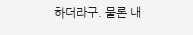하더라구. 물론 내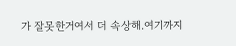가 잘못한거여서 더 속상해.여기까지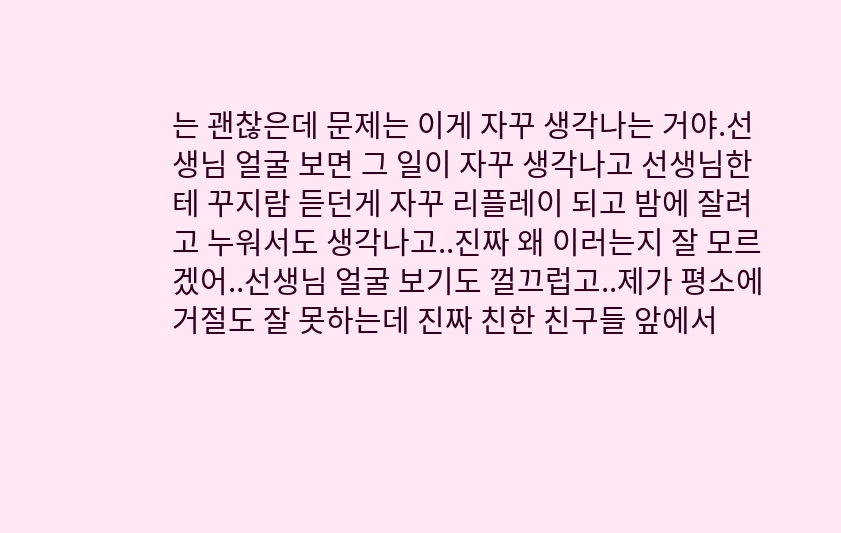는 괜찮은데 문제는 이게 자꾸 생각나는 거야.선생님 얼굴 보면 그 일이 자꾸 생각나고 선생님한테 꾸지람 듣던게 자꾸 리플레이 되고 밤에 잘려고 누워서도 생각나고..진짜 왜 이러는지 잘 모르겠어..선생님 얼굴 보기도 껄끄럽고..제가 평소에 거절도 잘 못하는데 진짜 친한 친구들 앞에서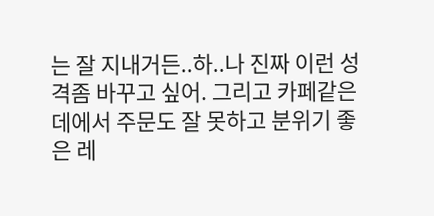는 잘 지내거든..하..나 진짜 이런 성격좀 바꾸고 싶어. 그리고 카페같은데에서 주문도 잘 못하고 분위기 좋은 레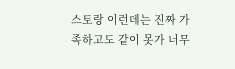스토랑 이런데는 진짜 가족하고도 같이 못가 너무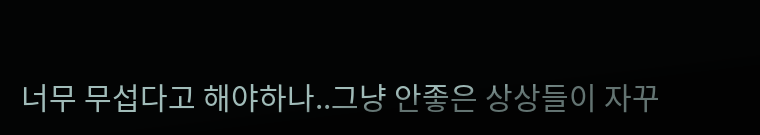너무 무섭다고 해야하나..그냥 안좋은 상상들이 자꾸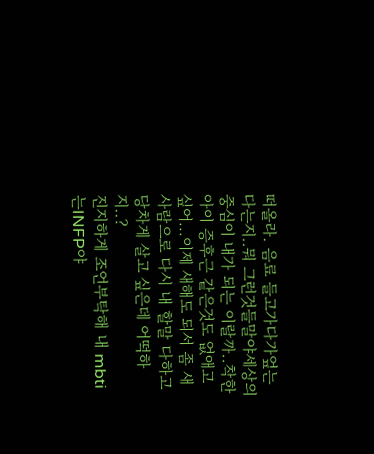떠올라. 음료 들고가다가엎는다는지..뭐 그런것들말야세상의 중심이 내가 되는 이랄까..착한 아이 증후근 같은것도 없애고 싶어...이제 새해도 되서 좀 새사람으로 다시 내 할말 다하고 당차게 살고 싶은데 어떡하지..?
진지하게 조언부탁해 내 mbti는INFP야